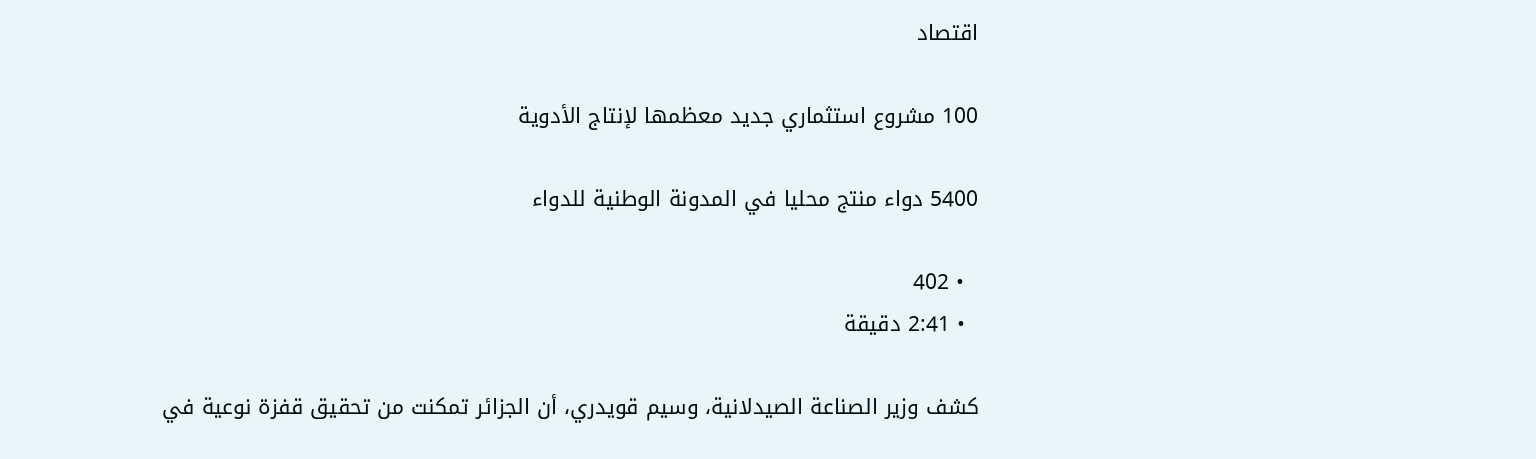اقتصاد

100 مشروع استثماري جديد معظمها لإنتاج الأدوية

5400 دواء منتج محليا في المدونة الوطنية للدواء

  • 402
  • 2:41 دقيقة

كشف وزير الصناعة الصيدلانية، وسيم قويدري، أن الجزائر تمكنت من تحقيق قفزة نوعية في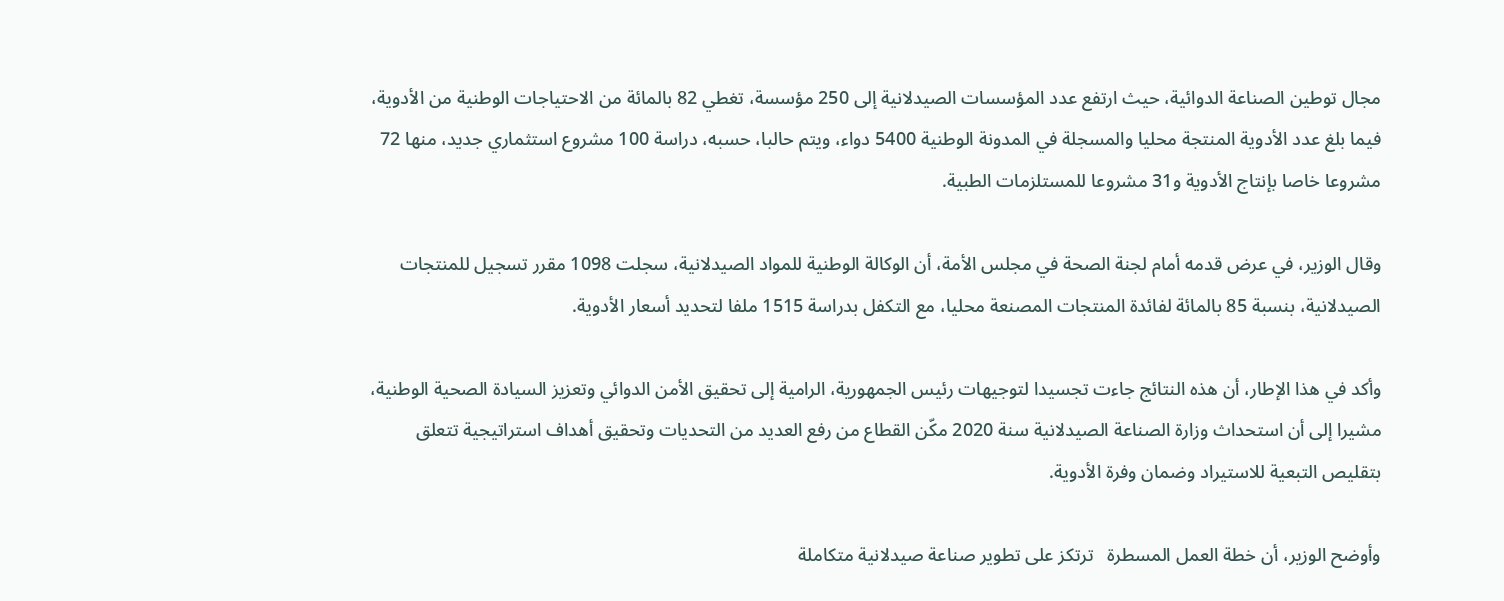مجال توطين الصناعة الدوائية، حيث ارتفع عدد المؤسسات الصيدلانية إلى 250 مؤسسة، تغطي 82 بالمائة من الاحتياجات الوطنية من الأدوية، فيما بلغ عدد الأدوية المنتجة محليا والمسجلة في المدونة الوطنية 5400 دواء، ويتم حالبا، حسبه، دراسة 100 مشروع استثماري جديد، منها 72 مشروعا خاصا بإنتاج الأدوية و31 مشروعا للمستلزمات الطبية.

وقال الوزير، في عرض قدمه أمام لجنة الصحة في مجلس الأمة، أن الوكالة الوطنية للمواد الصيدلانية، سجلت 1098 مقرر تسجيل للمنتجات الصيدلانية، بنسبة 85 بالمائة لفائدة المنتجات المصنعة محليا، مع التكفل بدراسة 1515 ملفا لتحديد أسعار الأدوية.

وأكد في هذا الإطار، أن هذه النتائج جاءت تجسيدا لتوجيهات رئيس الجمهورية، الرامية إلى تحقيق الأمن الدوائي وتعزيز السيادة الصحية الوطنية، مشيرا إلى أن استحداث وزارة الصناعة الصيدلانية سنة 2020 مكّن القطاع من رفع العديد من التحديات وتحقيق أهداف استراتيجية تتعلق بتقليص التبعية للاستيراد وضمان وفرة الأدوية.

وأوضح الوزير، أن خطة العمل المسطرة   ترتكز على تطوير صناعة صيدلانية متكاملة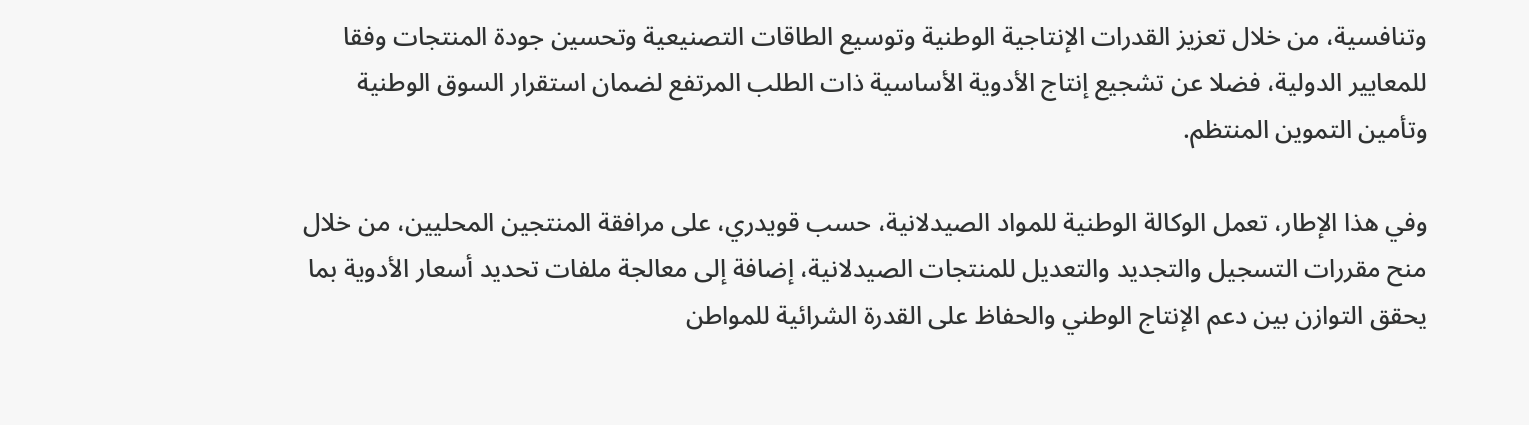وتنافسية، من خلال تعزيز القدرات الإنتاجية الوطنية وتوسيع الطاقات التصنيعية وتحسين جودة المنتجات وفقا للمعايير الدولية، فضلا عن تشجيع إنتاج الأدوية الأساسية ذات الطلب المرتفع لضمان استقرار السوق الوطنية وتأمين التموين المنتظم.

وفي هذا الإطار، تعمل الوكالة الوطنية للمواد الصيدلانية، حسب قويدري، على مرافقة المنتجين المحليين، من خلال منح مقررات التسجيل والتجديد والتعديل للمنتجات الصيدلانية، إضافة إلى معالجة ملفات تحديد أسعار الأدوية بما يحقق التوازن بين دعم الإنتاج الوطني والحفاظ على القدرة الشرائية للمواطن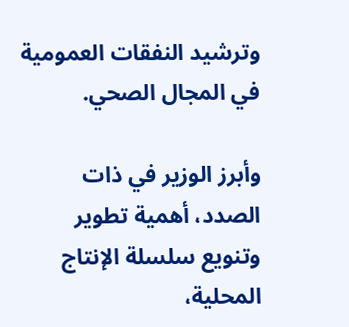وترشيد النفقات العمومية في المجال الصحي.

وأبرز الوزير في ذات الصدد، أهمية تطوير وتنويع سلسلة الإنتاج المحلية،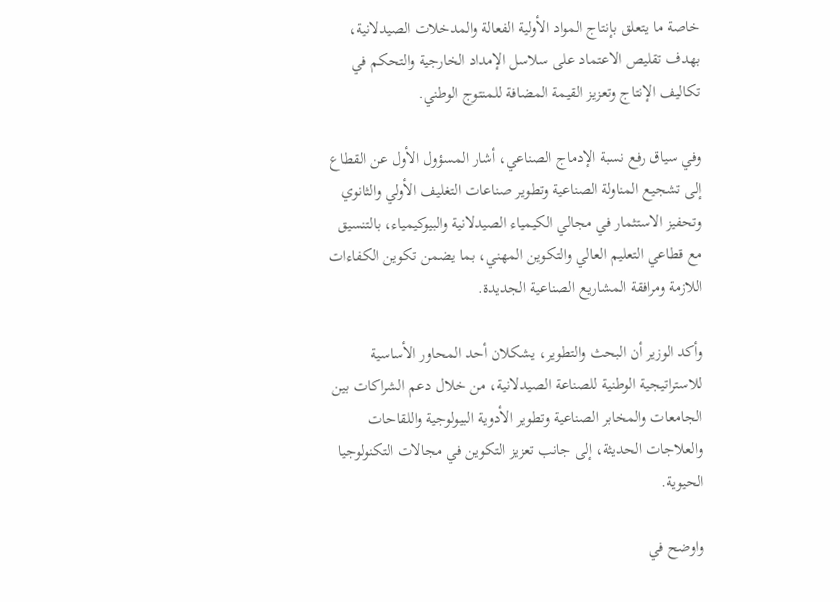خاصة ما يتعلق بإنتاج المواد الأولية الفعالة والمدخلات الصيدلانية، بهدف تقليص الاعتماد على سلاسل الإمداد الخارجية والتحكم في تكاليف الإنتاج وتعزيز القيمة المضافة للمنتوج الوطني.

وفي سياق رفع نسبة الإدماج الصناعي، أشار المسؤول الأول عن القطاع إلى تشجيع المناولة الصناعية وتطوير صناعات التغليف الأولي والثانوي وتحفيز الاستثمار في مجالي الكيمياء الصيدلانية والبيوكيمياء، بالتنسيق مع قطاعي التعليم العالي والتكوين المهني، بما يضمن تكوين الكفاءات اللازمة ومرافقة المشاريع الصناعية الجديدة.

وأكد الوزير أن البحث والتطوير، يشكلان أحد المحاور الأساسية للاستراتيجية الوطنية للصناعة الصيدلانية، من خلال دعم الشراكات بين الجامعات والمخابر الصناعية وتطوير الأدوية البيولوجية واللقاحات والعلاجات الحديثة، إلى جانب تعزيز التكوين في مجالات التكنولوجيا الحيوية.

واوضح في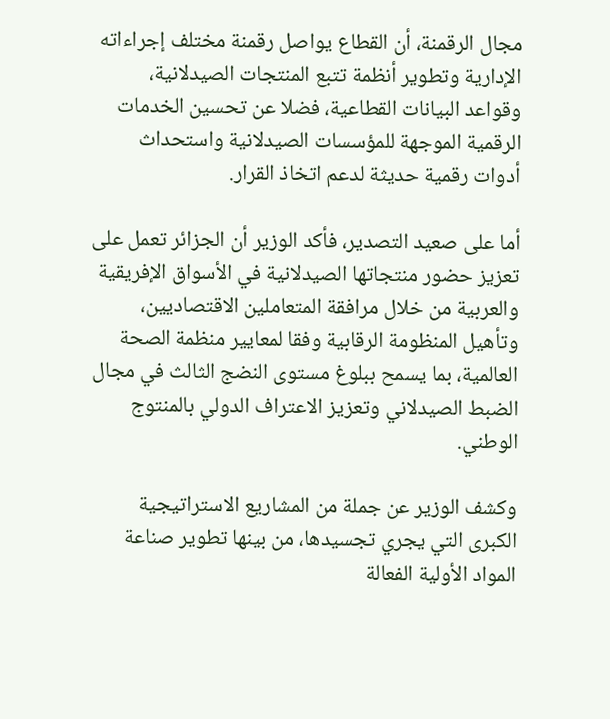مجال الرقمنة، أن القطاع يواصل رقمنة مختلف إجراءاته الإدارية وتطوير أنظمة تتبع المنتجات الصيدلانية، وقواعد البيانات القطاعية، فضلا عن تحسين الخدمات الرقمية الموجهة للمؤسسات الصيدلانية واستحداث أدوات رقمية حديثة لدعم اتخاذ القرار.

أما على صعيد التصدير، فأكد الوزير أن الجزائر تعمل على تعزيز حضور منتجاتها الصيدلانية في الأسواق الإفريقية والعربية من خلال مرافقة المتعاملين الاقتصاديين، وتأهيل المنظومة الرقابية وفقا لمعايير منظمة الصحة العالمية، بما يسمح ببلوغ مستوى النضج الثالث في مجال الضبط الصيدلاني وتعزيز الاعتراف الدولي بالمنتوج الوطني.

وكشف الوزير عن جملة من المشاريع الاستراتيجية الكبرى التي يجري تجسيدها، من بينها تطوير صناعة المواد الأولية الفعالة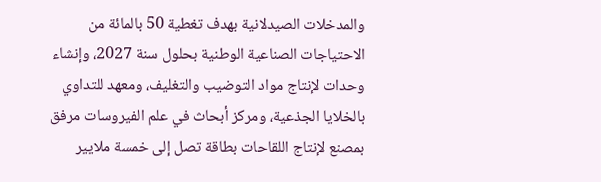والمدخلات الصيدلانية بهدف تغطية 50 بالمائة من الاحتياجات الصناعية الوطنية بحلول سنة 2027، وإنشاء وحدات لإنتاج مواد التوضيب والتغليف، ومعهد للتداوي بالخلايا الجذعية، ومركز أبحاث في علم الفيروسات مرفق بمصنع لإنتاج اللقاحات بطاقة تصل إلى خمسة ملايير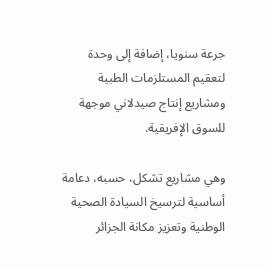جرعة سنويا، إضافة إلى وحدة لتعقيم المستلزمات الطبية ومشاريع إنتاج صيدلاني موجهة للسوق الإفريقية.

وهي مشاريع تشكل، حسبه، دعامة أساسية لترسيخ السيادة الصحية الوطنية وتعزيز مكانة الجزائر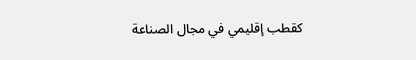كقطب إقليمي في مجال الصناعة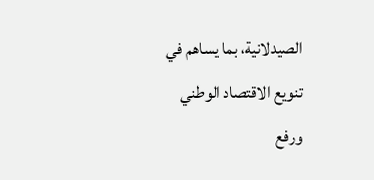الصيدلانية، بما يساهم في تنويع الاقتصاد الوطني ورفع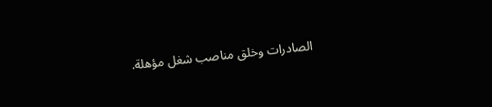الصادرات وخلق مناصب شغل مؤهلة.